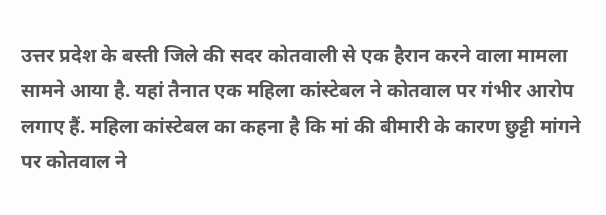उत्तर प्रदेश के बस्ती जिले की सदर कोतवाली से एक हैरान करने वाला मामला सामने आया है. यहां तैनात एक महिला कांस्टेबल ने कोतवाल पर गंभीर आरोप लगाए हैं. महिला कांस्टेबल का कहना है कि मां की बीमारी के कारण छुट्टी मांगने पर कोतवाल ने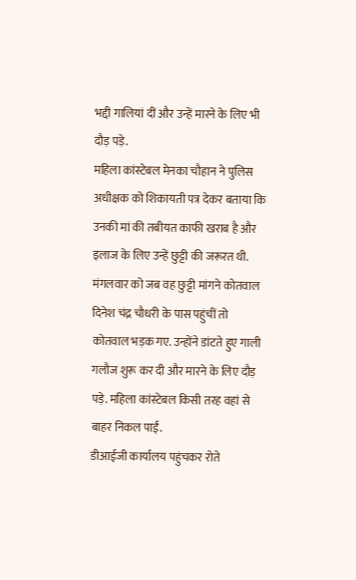भद्दी गालियां दीं और उन्हें मारने के लिए भी दौड़ पड़े.
महिला कांस्टेबल मेनका चौहान ने पुलिस अधीक्षक को शिकायती पत्र देकर बताया कि उनकी मां की तबीयत काफी खराब है और इलाज के लिए उन्हें छुट्टी की जरूरत थी. मंगलवार को जब वह छुट्टी मांगने कोतवाल दिनेश चंद्र चौधरी के पास पहुंचीं तो कोतवाल भड़क गए. उन्होंने डांटते हुए गाली गलौज शुरू कर दी और मारने के लिए दौड़ पड़े. महिला कांस्टेबल किसी तरह वहां से बाहर निकल पाईं.
डीआईजी कार्यालय पहुंचकर रोते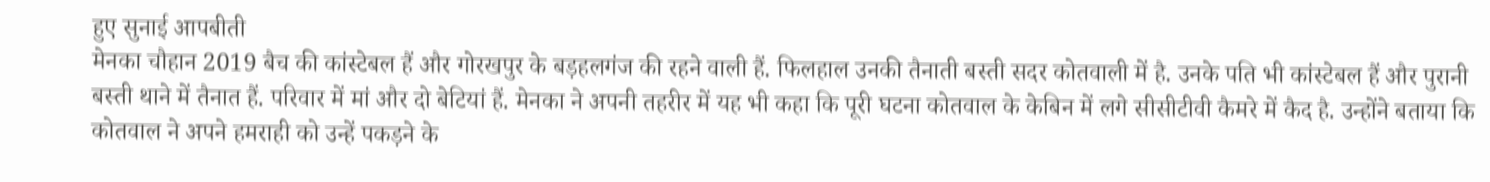हुए सुनाई आपबीती
मेनका चौहान 2019 बैच की कांस्टेबल हैं और गोरखपुर के बड़हलगंज की रहने वाली हैं. फिलहाल उनकी तैनाती बस्ती सदर कोतवाली में है. उनके पति भी कांस्टेबल हैं और पुरानी बस्ती थाने में तैनात हैं. परिवार में मां और दो बेटियां हैं. मेनका ने अपनी तहरीर में यह भी कहा कि पूरी घटना कोतवाल के केबिन में लगे सीसीटीवी कैमरे में कैद है. उन्होंने बताया कि कोतवाल ने अपने हमराही को उन्हें पकड़ने के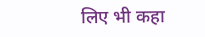लिए भी कहा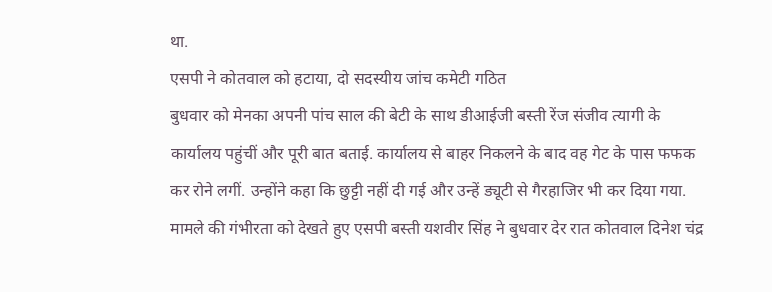था.
एसपी ने कोतवाल को हटाया, दो सदस्यीय जांच कमेटी गठित
बुधवार को मेनका अपनी पांच साल की बेटी के साथ डीआईजी बस्ती रेंज संजीव त्यागी के कार्यालय पहुंचीं और पूरी बात बताई. कार्यालय से बाहर निकलने के बाद वह गेट के पास फफक कर रोने लगीं. उन्होंने कहा कि छुट्टी नहीं दी गई और उन्हें ड्यूटी से गैरहाजिर भी कर दिया गया. मामले की गंभीरता को देखते हुए एसपी बस्ती यशवीर सिंह ने बुधवार देर रात कोतवाल दिनेश चंद्र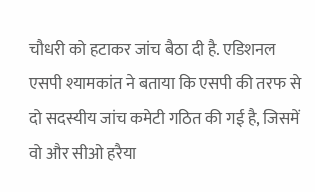चौधरी को हटाकर जांच बैठा दी है. एडिशनल एसपी श्यामकांत ने बताया कि एसपी की तरफ से दो सदस्यीय जांच कमेटी गठित की गई है, जिसमें वो और सीओ हरैया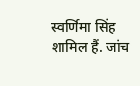स्वर्णिमा सिंह शामिल हैं. जांच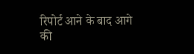रिपोर्ट आने के बाद आगे की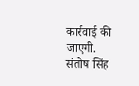कार्रवाई की जाएगी.
संतोष सिंह